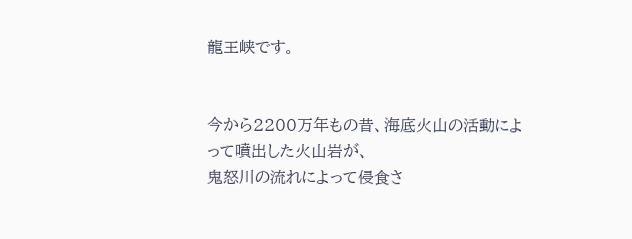龍王峡です。


今から2200万年もの昔、海底火山の活動によって噴出した火山岩が、
鬼怒川の流れによって侵食さ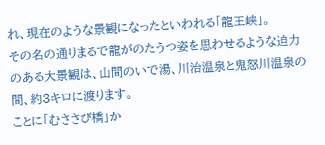れ、現在のような景観になったといわれる「龍王峡」。
その名の通りまるで龍がのたうつ姿を思わせるような迫力のある大景観は、山間のいで湯、川治温泉と鬼怒川温泉の間、約3キロに渡ります。
ことに「むささび橋」か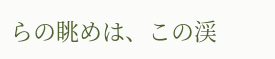らの眺めは、この渓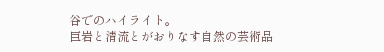谷でのハイライト。
巨岩と清流とがおりなす自然の芸術品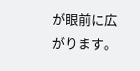が眼前に広がります。